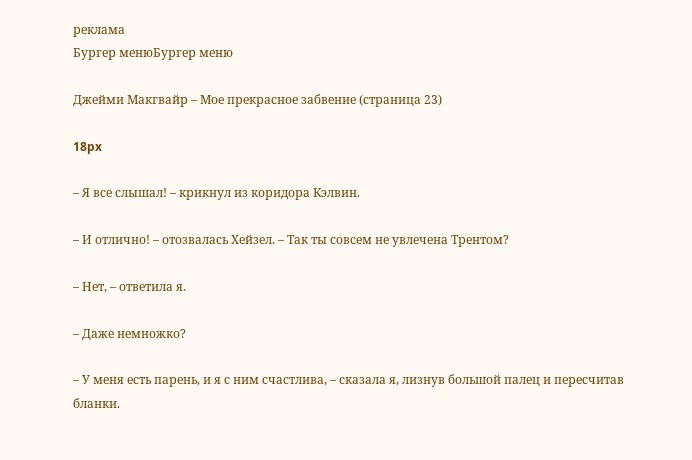реклама
Бургер менюБургер меню

Джейми Макгвайр – Мое прекрасное забвение (страница 23)

18px

– Я все слышал! – крикнул из коридора Кэлвин.

– И отлично! – отозвалась Хейзел. – Так ты совсем не увлечена Трентом?

– Нет, – ответила я.

– Даже немножко?

– У меня есть парень, и я с ним счастлива, – сказала я, лизнув большой палец и пересчитав бланки.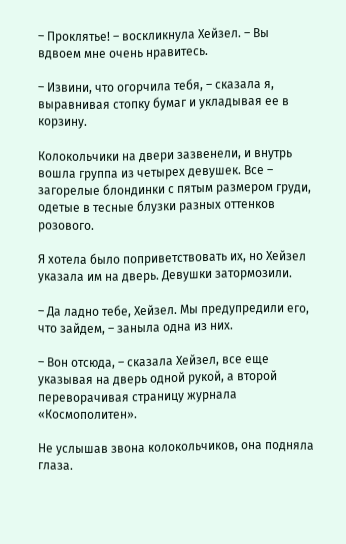– Проклятье! – воскликнула Хейзел. – Вы вдвоем мне очень нравитесь.

– Извини, что огорчила тебя, – сказала я, выравнивая стопку бумаг и укладывая ее в корзину.

Колокольчики на двери зазвенели, и внутрь вошла группа из четырех девушек. Все – загорелые блондинки с пятым размером груди, одетые в тесные блузки разных оттенков розового.

Я хотела было поприветствовать их, но Хейзел указала им на дверь. Девушки затормозили.

– Да ладно тебе, Хейзел. Мы предупредили его, что зайдем, – заныла одна из них.

– Вон отсюда, – сказала Хейзел, все еще указывая на дверь одной рукой, а второй переворачивая страницу журнала «Космополитен».

Не услышав звона колокольчиков, она подняла глаза.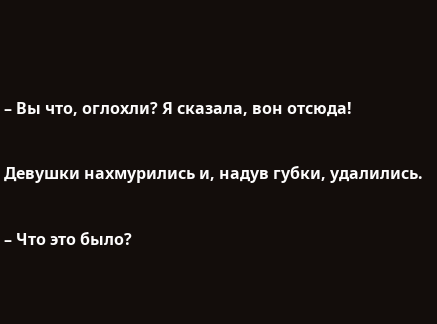– Вы что, оглохли? Я сказала, вон отсюда!

Девушки нахмурились и, надув губки, удалились.

– Что это было?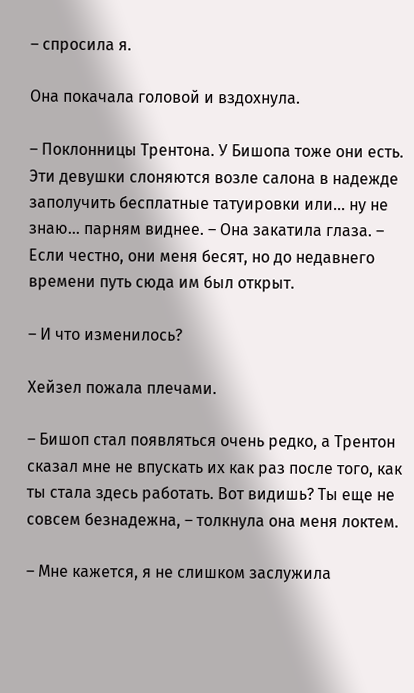– спросила я.

Она покачала головой и вздохнула.

– Поклонницы Трентона. У Бишопа тоже они есть. Эти девушки слоняются возле салона в надежде заполучить бесплатные татуировки или… ну не знаю… парням виднее. – Она закатила глаза. – Если честно, они меня бесят, но до недавнего времени путь сюда им был открыт.

– И что изменилось?

Хейзел пожала плечами.

– Бишоп стал появляться очень редко, а Трентон сказал мне не впускать их как раз после того, как ты стала здесь работать. Вот видишь? Ты еще не совсем безнадежна, – толкнула она меня локтем.

– Мне кажется, я не слишком заслужила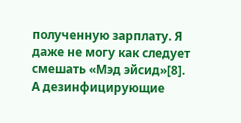полученную зарплату. Я даже не могу как следует смешать «Мэд эйсид»[8]. А дезинфицирующие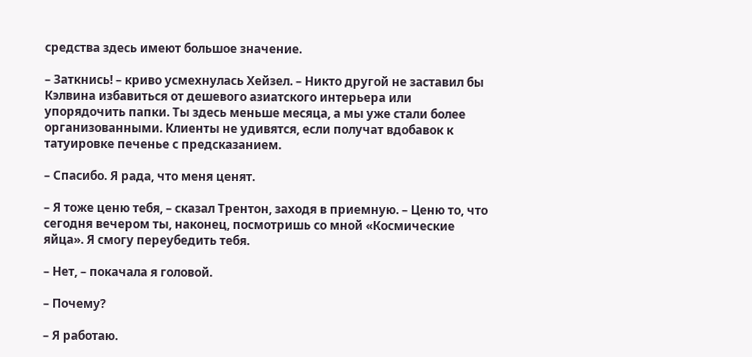средства здесь имеют большое значение.

– Заткнись! – криво усмехнулась Хейзел. – Никто другой не заставил бы Кэлвина избавиться от дешевого азиатского интерьера или упорядочить папки. Ты здесь меньше месяца, а мы уже стали более организованными. Клиенты не удивятся, если получат вдобавок к татуировке печенье с предсказанием.

– Спасибо. Я рада, что меня ценят.

– Я тоже ценю тебя, – сказал Трентон, заходя в приемную. – Ценю то, что сегодня вечером ты, наконец, посмотришь со мной «Космические яйца». Я смогу переубедить тебя.

– Нет, – покачала я головой.

– Почему?

– Я работаю.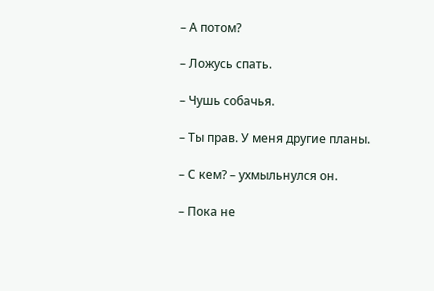– А потом?

– Ложусь спать.

– Чушь собачья.

– Ты прав. У меня другие планы.

– С кем? – ухмыльнулся он.

– Пока не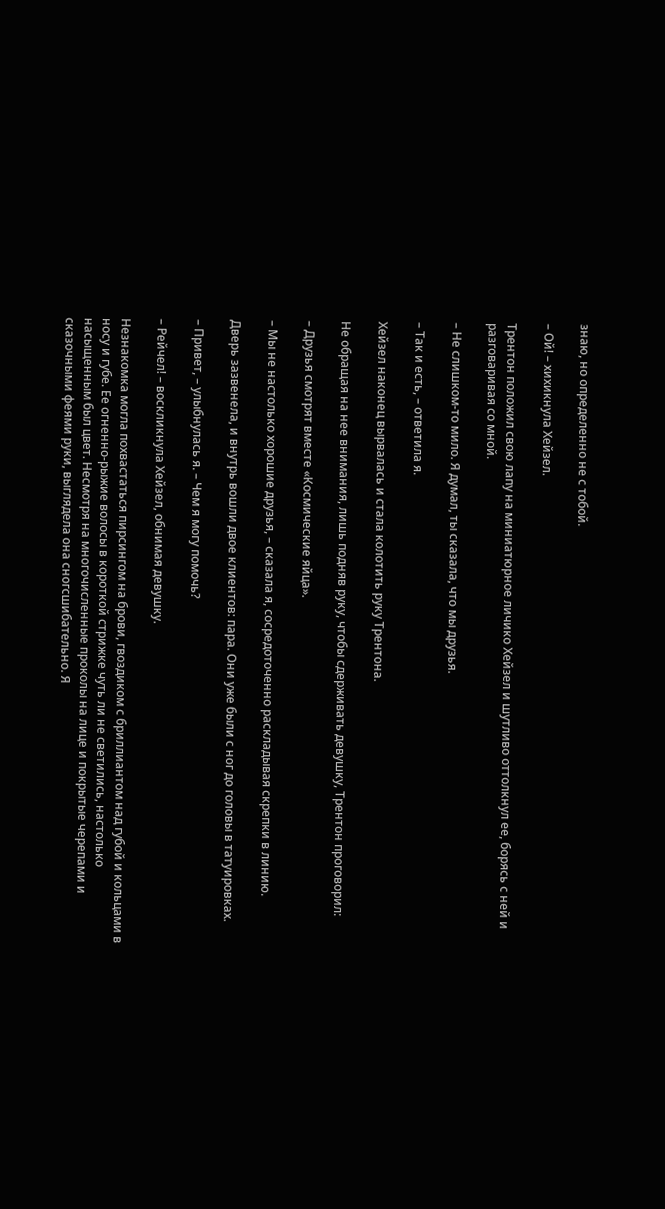знаю, но определенно не с тобой.

– Ой! – хихикнула Хейзел.

Трентон положил свою лапу на миниатюрное личико Хейзел и шутливо оттолкнул ее, борясь с ней и разговаривая со мной.

– Не слишком-то мило. Я думал, ты сказала, что мы друзья.

– Так и есть, – ответила я.

Хейзел наконец вырвалась и стала колотить руку Трентона.

Не обращая на нее внимания, лишь подняв руку, чтобы сдерживать девушку, Трентон проговорил:

– Друзья смотрят вместе «Космические яйца».

– Мы не настолько хорошие друзья, – сказала я, сосредоточенно раскладывая скрепки в линию.

Дверь зазвенела, и внутрь вошли двое клиентов: пара. Они уже были с ног до головы в татуировках.

– Привет, – улыбнулась я. – Чем я могу помочь?

– Рейчел! – воскликнула Хейзел, обнимая девушку.

Незнакомка могла похвастаться пирсингом на брови, гвоздиком с бриллиантом над губой и кольцами в носу и губе. Ее огненно-рыжие волосы в короткой стрижке чуть ли не светились, настолько насыщенным был цвет. Несмотря на многочисленные проколы на лице и покрытые черепами и сказочными феями руки, выглядела она сногсшибательно. Я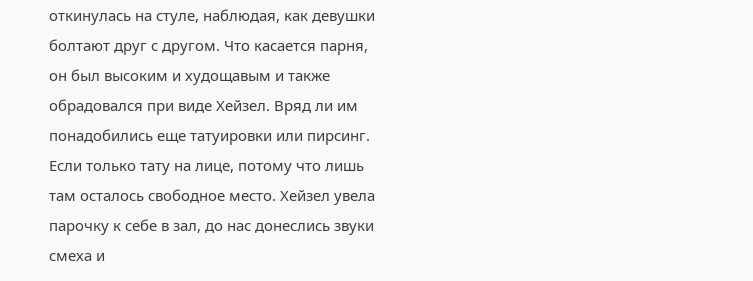откинулась на стуле, наблюдая, как девушки болтают друг с другом. Что касается парня, он был высоким и худощавым и также обрадовался при виде Хейзел. Вряд ли им понадобились еще татуировки или пирсинг. Если только тату на лице, потому что лишь там осталось свободное место. Хейзел увела парочку к себе в зал, до нас донеслись звуки смеха и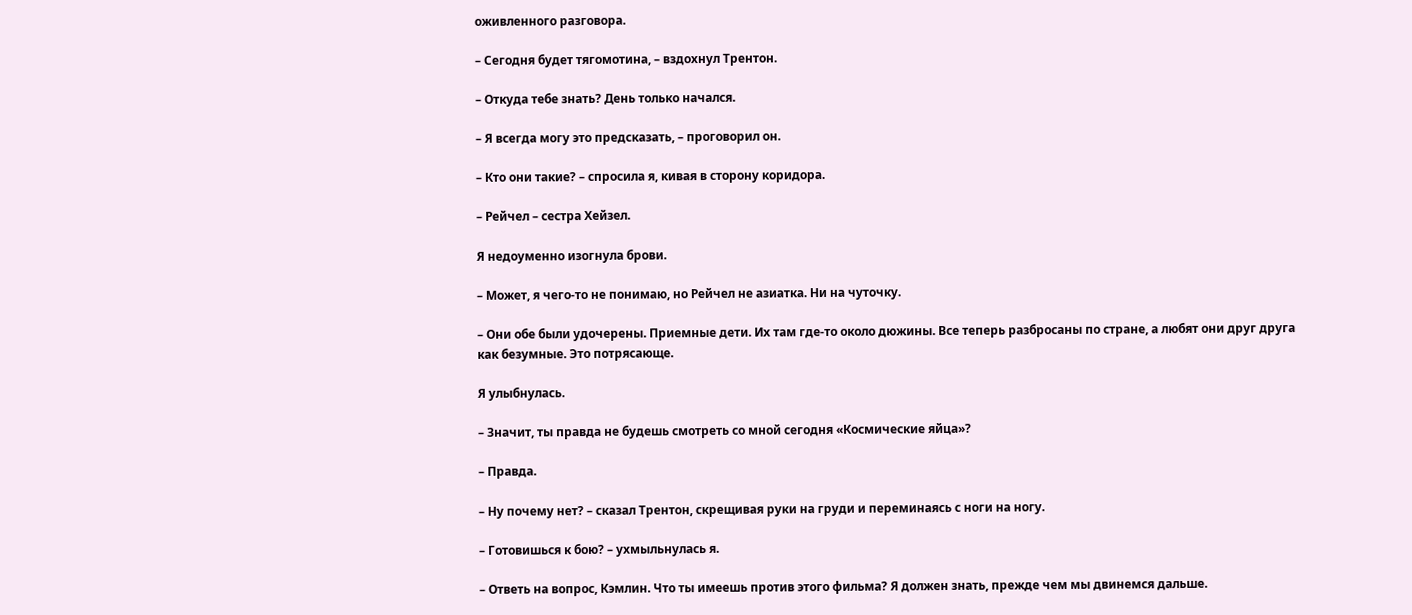оживленного разговора.

– Сегодня будет тягомотина, – вздохнул Трентон.

– Откуда тебе знать? День только начался.

– Я всегда могу это предсказать, – проговорил он.

– Кто они такие? – спросила я, кивая в сторону коридора.

– Рейчел – сестра Хейзел.

Я недоуменно изогнула брови.

– Может, я чего-то не понимаю, но Рейчел не азиатка. Ни на чуточку.

– Они обе были удочерены. Приемные дети. Их там где-то около дюжины. Все теперь разбросаны по стране, а любят они друг друга как безумные. Это потрясающе.

Я улыбнулась.

– Значит, ты правда не будешь смотреть со мной сегодня «Космические яйца»?

– Правда.

– Ну почему нет? – сказал Трентон, скрещивая руки на груди и переминаясь с ноги на ногу.

– Готовишься к бою? – ухмыльнулась я.

– Ответь на вопрос, Кэмлин. Что ты имеешь против этого фильма? Я должен знать, прежде чем мы двинемся дальше.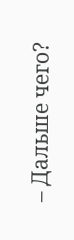– Дальше чего?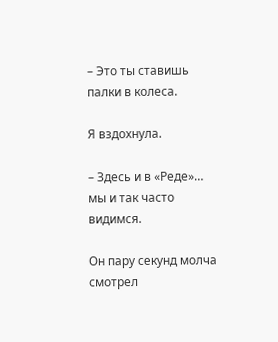– Это ты ставишь палки в колеса.

Я вздохнула.

– Здесь и в «Реде»… мы и так часто видимся.

Он пару секунд молча смотрел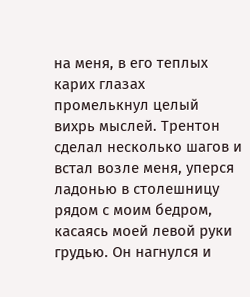на меня, в его теплых карих глазах промелькнул целый вихрь мыслей. Трентон сделал несколько шагов и встал возле меня, уперся ладонью в столешницу рядом с моим бедром, касаясь моей левой руки грудью. Он нагнулся и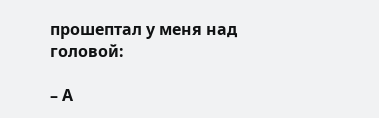прошептал у меня над головой:

– А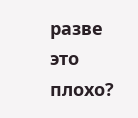разве это плохо?